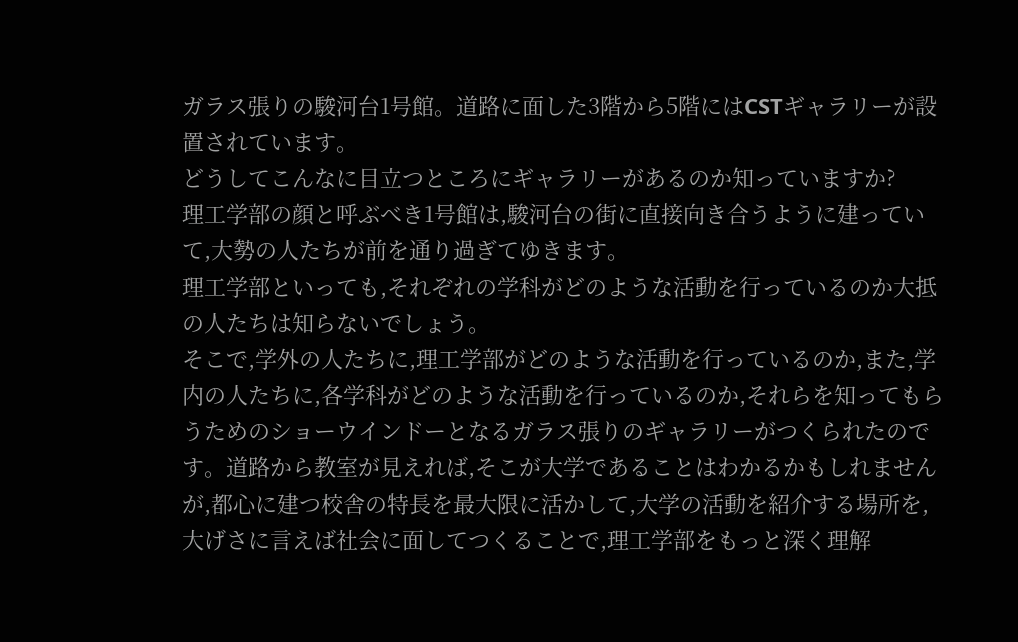ガラス張りの駿河台1号館。道路に面した3階から5階にはCSTギャラリーが設置されています。
どうしてこんなに目立つところにギャラリーがあるのか知っていますか?
理工学部の顔と呼ぶべき1号館は,駿河台の街に直接向き合うように建っていて,大勢の人たちが前を通り過ぎてゆきます。
理工学部といっても,それぞれの学科がどのような活動を行っているのか大抵の人たちは知らないでしょう。
そこで,学外の人たちに,理工学部がどのような活動を行っているのか,また,学内の人たちに,各学科がどのような活動を行っているのか,それらを知ってもらうためのショーウインドーとなるガラス張りのギャラリーがつくられたのです。道路から教室が見えれば,そこが大学であることはわかるかもしれませんが,都心に建つ校舎の特長を最大限に活かして,大学の活動を紹介する場所を,大げさに言えば社会に面してつくることで,理工学部をもっと深く理解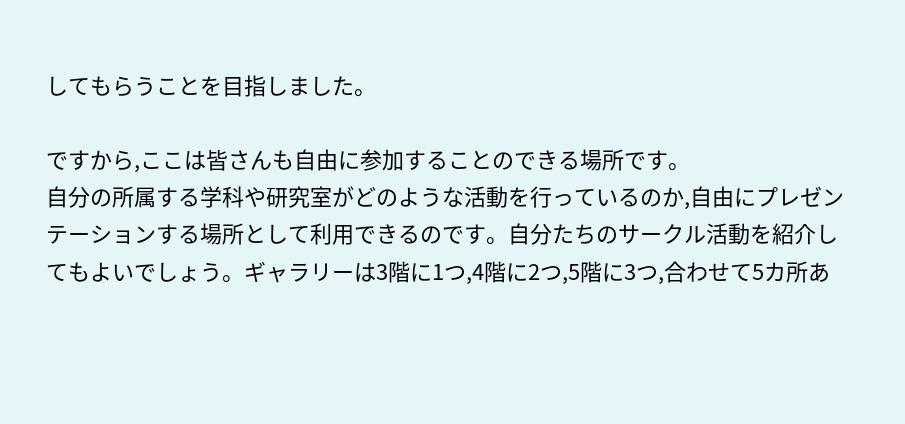してもらうことを目指しました。

ですから,ここは皆さんも自由に参加することのできる場所です。
自分の所属する学科や研究室がどのような活動を行っているのか,自由にプレゼンテーションする場所として利用できるのです。自分たちのサークル活動を紹介してもよいでしょう。ギャラリーは3階に1つ,4階に2つ,5階に3つ,合わせて5カ所あ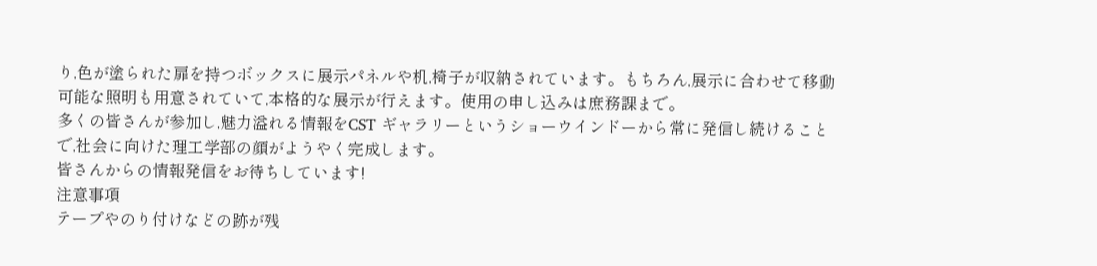り,色が塗られた扉を持つボックスに展示パネルや机,椅子が収納されています。もちろん,展示に合わせて移動可能な照明も用意されていて,本格的な展示が行えます。使用の申し込みは庶務課まで。
多くの皆さんが参加し,魅力溢れる情報をCST ギャラリーというショーウインドーから常に発信し続けることで,社会に向けた理工学部の顔がようやく完成します。
皆さんからの情報発信をお待ちしています!
注意事項
テープやのり付けなどの跡が残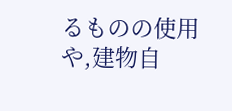るものの使用や,建物自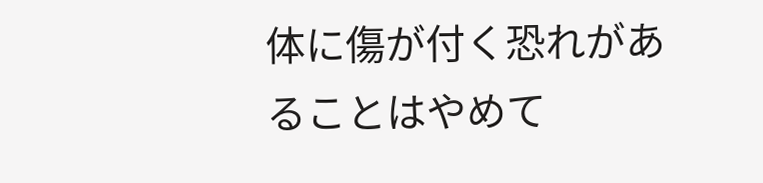体に傷が付く恐れがあることはやめて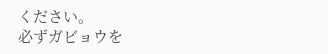ください。
必ずガビョウを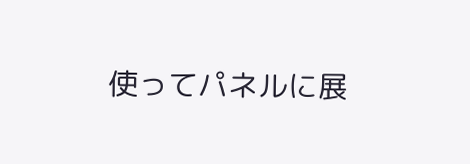使ってパネルに展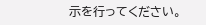示を行ってください。